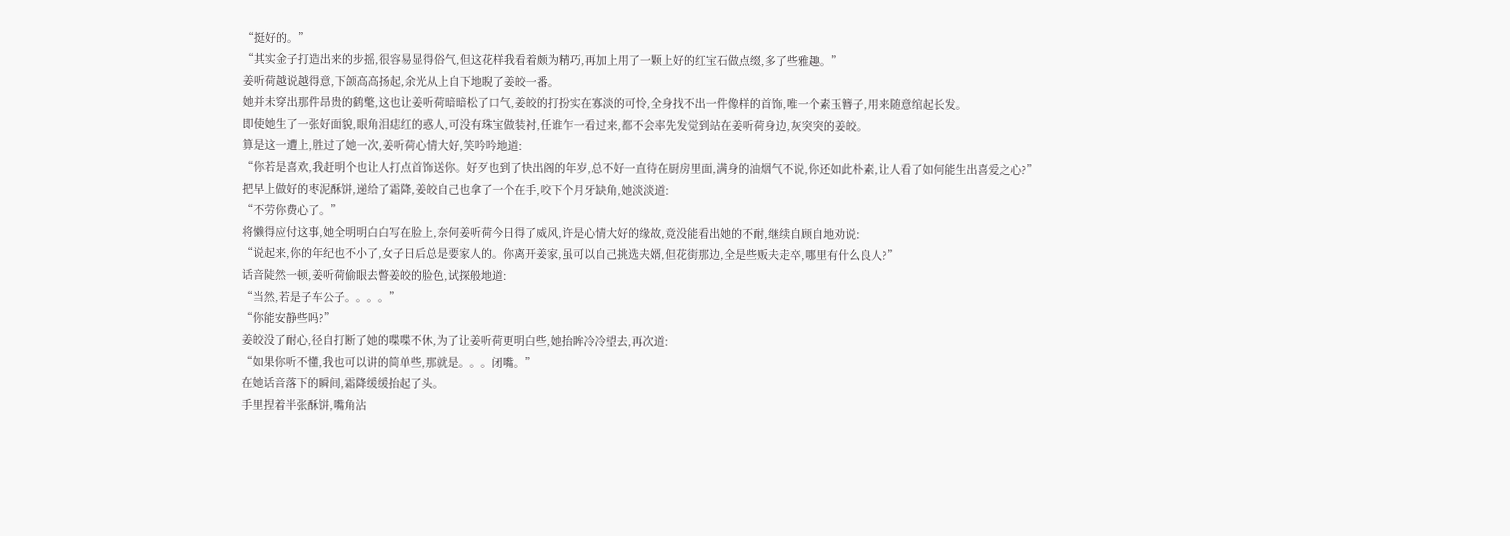“挺好的。”
“其实金子打造出来的步摇,很容易显得俗气,但这花样我看着颇为精巧,再加上用了一颗上好的红宝石做点缀,多了些雅趣。”
姜听荷越说越得意,下颌高高扬起,余光从上自下地睨了姜皎一番。
她并未穿出那件昂贵的鹤氅,这也让姜听荷暗暗松了口气,姜皎的打扮实在寡淡的可怜,全身找不出一件像样的首饰,唯一个素玉簪子,用来随意绾起长发。
即使她生了一张好面貌,眼角泪痣红的惑人,可没有珠宝做装衬,任谁乍一看过来,都不会率先发觉到站在姜听荷身边,灰突突的姜皎。
算是这一遭上,胜过了她一次,姜听荷心情大好,笑吟吟地道:
“你若是喜欢,我赶明个也让人打点首饰送你。好歹也到了快出阁的年岁,总不好一直待在厨房里面,满身的油烟气不说,你还如此朴素,让人看了如何能生出喜爱之心?”
把早上做好的枣泥酥饼,递给了霜降,姜皎自己也拿了一个在手,咬下个月牙缺角,她淡淡道:
“不劳你费心了。”
将懒得应付这事,她全明明白白写在脸上,奈何姜听荷今日得了威风,许是心情大好的缘故,竟没能看出她的不耐,继续自顾自地劝说:
“说起来,你的年纪也不小了,女子日后总是要家人的。你离开姜家,虽可以自己挑选夫婿,但花街那边,全是些贩夫走卒,哪里有什么良人?”
话音陡然一顿,姜听荷偷眼去瞥姜皎的脸色,试探般地道:
“当然,若是子车公子。。。。”
“你能安静些吗?”
姜皎没了耐心,径自打断了她的喋喋不休,为了让姜听荷更明白些,她抬眸冷冷望去,再次道:
“如果你听不懂,我也可以讲的简单些,那就是。。。闭嘴。”
在她话音落下的瞬间,霜降缓缓抬起了头。
手里捏着半张酥饼,嘴角沾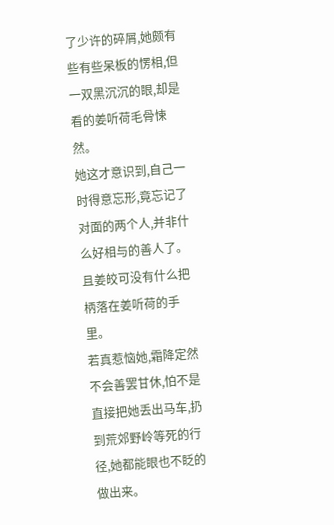了少许的碎屑,她颇有些有些呆板的愣相,但一双黑沉沉的眼,却是看的姜听荷毛骨悚然。
她这才意识到,自己一时得意忘形,竟忘记了对面的两个人,并非什么好相与的善人了。
且姜皎可没有什么把柄落在姜听荷的手里。
若真惹恼她,霜降定然不会善罢甘休,怕不是直接把她丢出马车,扔到荒郊野岭等死的行径,她都能眼也不眨的做出来。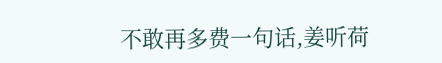不敢再多费一句话,姜听荷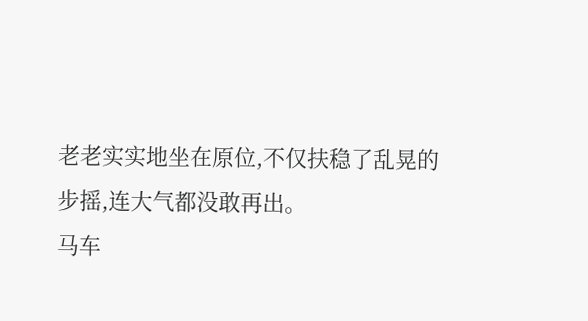老老实实地坐在原位,不仅扶稳了乱晃的步摇,连大气都没敢再出。
马车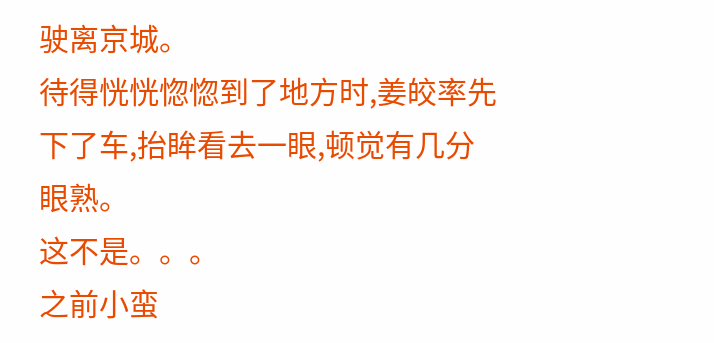驶离京城。
待得恍恍惚惚到了地方时,姜皎率先下了车,抬眸看去一眼,顿觉有几分眼熟。
这不是。。。
之前小蛮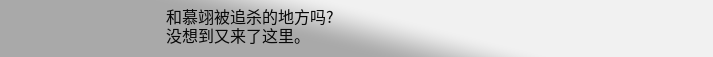和慕翊被追杀的地方吗?
没想到又来了这里。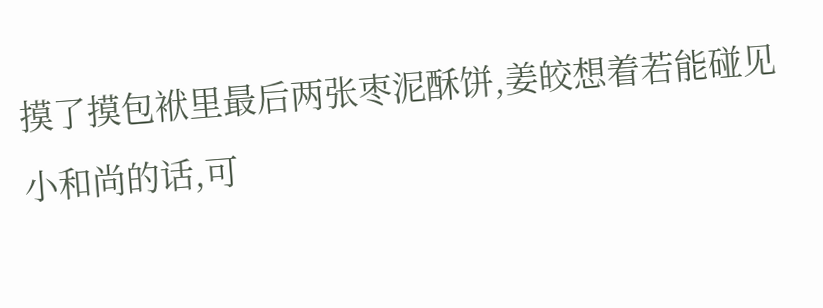摸了摸包袱里最后两张枣泥酥饼,姜皎想着若能碰见小和尚的话,可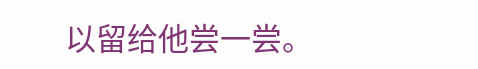以留给他尝一尝。